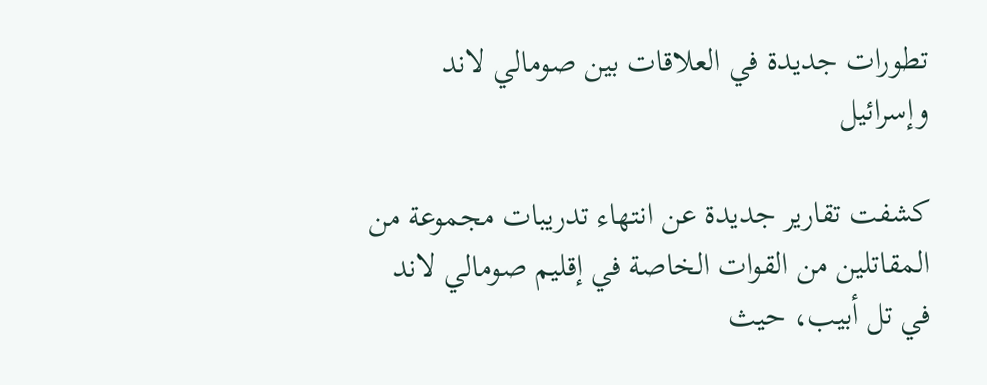تطورات جديدة في العلاقات بين صومالي لاند وإسرائيل

كشفت تقارير جديدة عن انتهاء تدريبات مجموعة من المقاتلين من القوات الخاصة في إقليم صومالي لاند في تل أبيب، حيث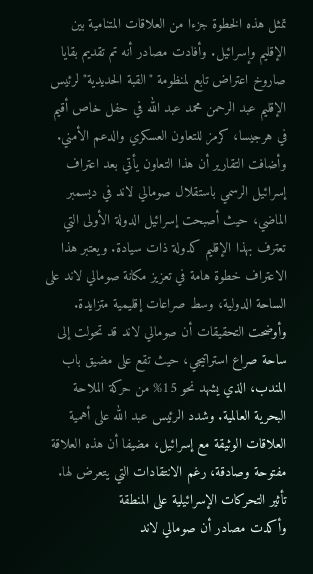تمثل هذه الخطوة جزءا من العلاقات المتنامية بين الإقليم وإسرائيل. وأفادت مصادر أنه تم تقديم بقايا صاروخ اعتراض تابع لمنظومة "القبة الحديدية" لرئيس الإقليم عبد الرحمن محمد عبد الله في حفل خاص أقيم في هرجيسا، كرمز للتعاون العسكري والدعم الأمني.
وأضافت التقارير أن هذا التعاون يأتي بعد اعتراف إسرائيل الرسمي باستقلال صومالي لاند في ديسمبر الماضي، حيث أصبحت إسرائيل الدولة الأولى التي تعترف بهذا الإقليم كدولة ذات سيادة. ويعتبر هذا الاعتراف خطوة هامة في تعزيز مكانة صومالي لاند على الساحة الدولية، وسط صراعات إقليمية متزايدة.
وأوضحت التحقيقات أن صومالي لاند قد تحولت إلى ساحة صراع استراتيجي، حيث تقع على مضيق باب المندب، الذي يشهد نحو 15% من حركة الملاحة البحرية العالمية. وشدد الرئيس عبد الله على أهمية العلاقات الوثيقة مع إسرائيل، مضيفا أن هذه العلاقة مفتوحة وصادقة، رغم الانتقادات التي يتعرض لها.
تأثير التحركات الإسرائيلية على المنطقة
وأكدت مصادر أن صومالي لاند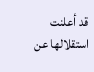قد أعلنت استقلالها عن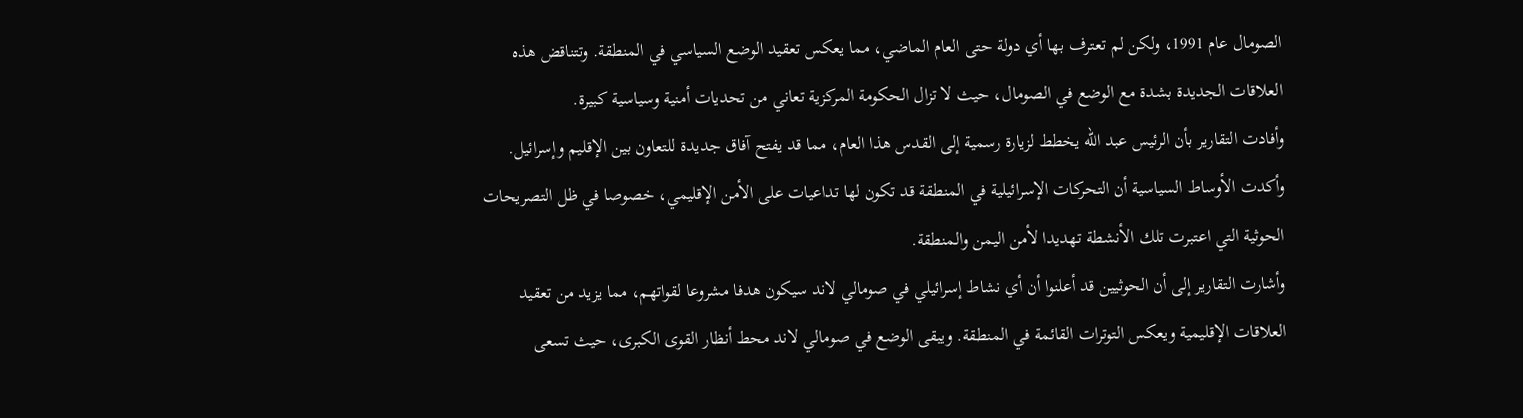الصومال عام 1991، ولكن لم تعترف بها أي دولة حتى العام الماضي، مما يعكس تعقيد الوضع السياسي في المنطقة. وتتناقض هذه العلاقات الجديدة بشدة مع الوضع في الصومال، حيث لا تزال الحكومة المركزية تعاني من تحديات أمنية وسياسية كبيرة.
وأفادت التقارير بأن الرئيس عبد الله يخطط لزيارة رسمية إلى القدس هذا العام، مما قد يفتح آفاق جديدة للتعاون بين الإقليم وإسرائيل. وأكدت الأوساط السياسية أن التحركات الإسرائيلية في المنطقة قد تكون لها تداعيات على الأمن الإقليمي، خصوصا في ظل التصريحات الحوثية التي اعتبرت تلك الأنشطة تهديدا لأمن اليمن والمنطقة.
وأشارت التقارير إلى أن الحوثيين قد أعلنوا أن أي نشاط إسرائيلي في صومالي لاند سيكون هدفا مشروعا لقواتهم، مما يزيد من تعقيد العلاقات الإقليمية ويعكس التوترات القائمة في المنطقة. ويبقى الوضع في صومالي لاند محط أنظار القوى الكبرى، حيث تسعى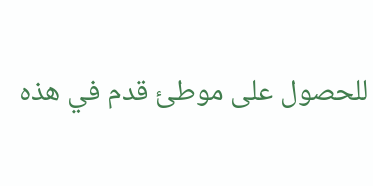للحصول على موطئ قدم في هذه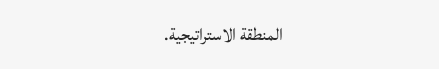المنطقة الاستراتيجية.